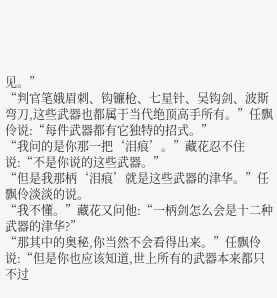见。”
“判官笔娥眉刺、钩镰枪、七星针、吴钩剑、波斯弯刀,这些武器也都属于当代绝顶高手所有。”任飘伶说:“每件武器都有它独特的招式。”
“我问的是你那一把‘泪痕’。”藏花忍不住说:“不是你说的这些武器。”
“但是我那柄‘泪痕’就是这些武器的津华。”任飘伶淡淡的说。
“我不懂。”藏花又问他:“一柄剑怎么会是十二种武器的津华?”
“那其中的奥秘,你当然不会看得出来。”任飘伶说:“但是你也应该知道,世上所有的武器本来都只不过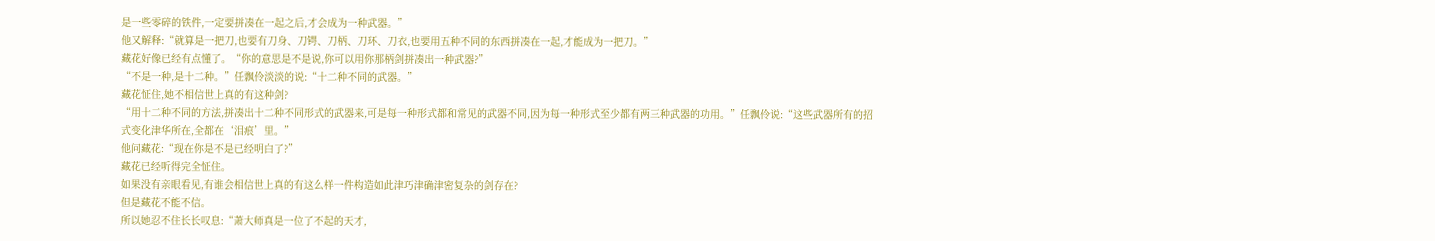是一些零碎的铁件,一定要拼凑在一起之后,才会成为一种武器。”
他又解释:“就算是一把刀,也要有刀身、刀锷、刀柄、刀环、刀衣,也要用五种不同的东西拼凑在一起,才能成为一把刀。”
藏花好像已经有点懂了。“你的意思是不是说,你可以用你那柄剑拼凑出一种武器?”
“不是一种,是十二种。”任飘伶淡淡的说:“十二种不同的武器。”
藏花怔住,她不相信世上真的有这种剑?
“用十二种不同的方法,拼凑出十二种不同形式的武器来,可是每一种形式都和常见的武器不同,因为每一种形式至少都有两三种武器的功用。”任飘伶说:“这些武器所有的招式变化津华所在,全都在‘泪痕’里。”
他问藏花:“现在你是不是已经明白了?”
藏花已经听得完全怔住。
如果没有亲眼看见,有谁会相信世上真的有这么样一件构造如此津巧津确津密复杂的剑存在?
但是藏花不能不信。
所以她忍不住长长叹息:“萧大师真是一位了不起的天才,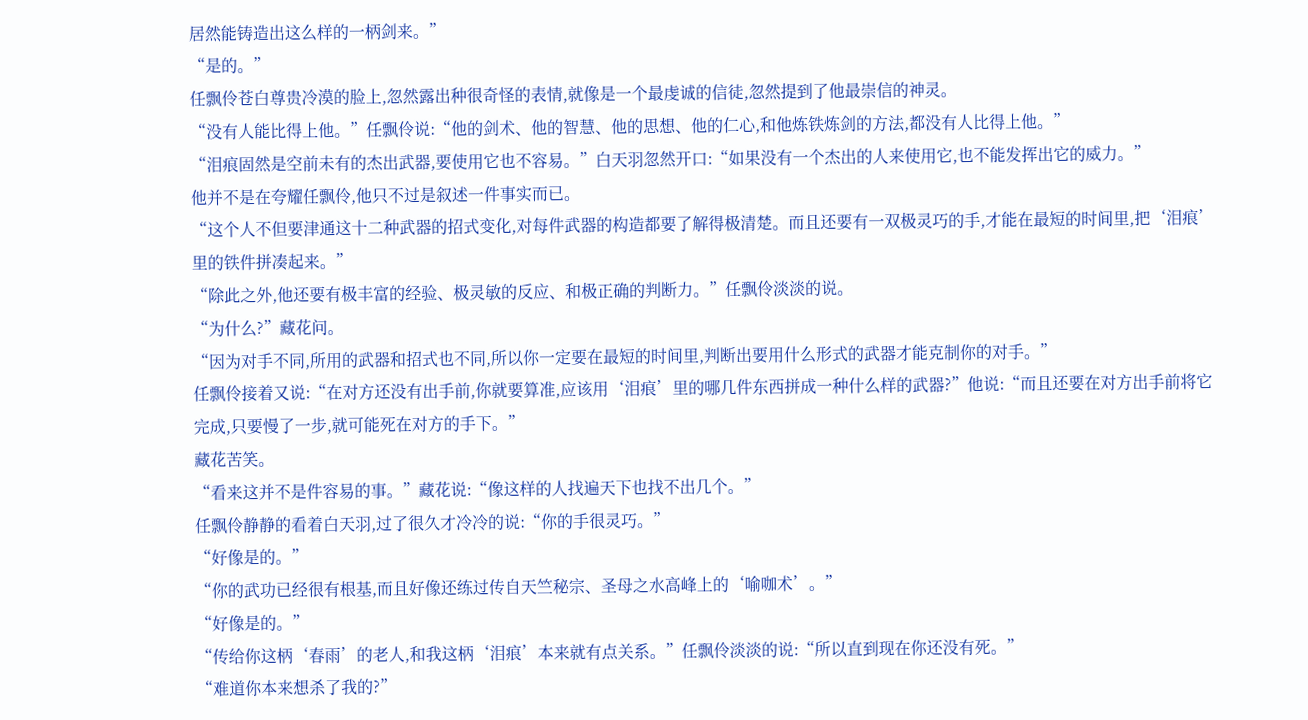居然能铸造出这么样的一柄剑来。”
“是的。”
任飘伶苍白尊贵冷漠的脸上,忽然露出种很奇怪的表情,就像是一个最虔诚的信徒,忽然提到了他最崇信的神灵。
“没有人能比得上他。”任飘伶说:“他的剑术、他的智慧、他的思想、他的仁心,和他炼铁炼剑的方法,都没有人比得上他。”
“泪痕固然是空前未有的杰出武器,要使用它也不容易。”白天羽忽然开口:“如果没有一个杰出的人来使用它,也不能发挥出它的威力。”
他并不是在夸耀任飘伶,他只不过是叙述一件事实而已。
“这个人不但要津通这十二种武器的招式变化,对每件武器的构造都要了解得极清楚。而且还要有一双极灵巧的手,才能在最短的时间里,把‘泪痕’里的铁件拼凑起来。”
“除此之外,他还要有极丰富的经验、极灵敏的反应、和极正确的判断力。”任飘伶淡淡的说。
“为什么?”藏花问。
“因为对手不同,所用的武器和招式也不同,所以你一定要在最短的时间里,判断出要用什么形式的武器才能克制你的对手。”
任飘伶接着又说:“在对方还没有出手前,你就要算准,应该用‘泪痕’里的哪几件东西拼成一种什么样的武器?”他说:“而且还要在对方出手前将它完成,只要慢了一步,就可能死在对方的手下。”
藏花苦笑。
“看来这并不是件容易的事。”藏花说:“像这样的人找遍天下也找不出几个。”
任飘伶静静的看着白天羽,过了很久才冷冷的说:“你的手很灵巧。”
“好像是的。”
“你的武功已经很有根基,而且好像还练过传自天竺秘宗、圣母之水高峰上的‘喻咖术’。”
“好像是的。”
“传给你这柄‘春雨’的老人,和我这柄‘泪痕’本来就有点关系。”任飘伶淡淡的说:“所以直到现在你还没有死。”
“难道你本来想杀了我的?”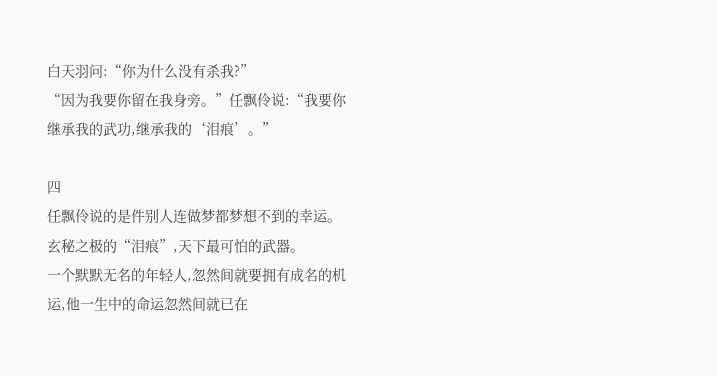白天羽问:“你为什么没有杀我?”
“因为我要你留在我身旁。”任飘伶说:“我要你继承我的武功,继承我的‘泪痕’。”

四
任飘伶说的是件别人连做梦都梦想不到的幸运。
玄秘之极的“泪痕”,天下最可怕的武器。
一个默默无名的年轻人,忽然间就要拥有成名的机运,他一生中的命运忽然间就已在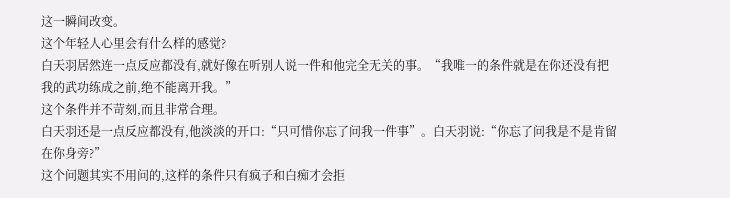这一瞬间改变。
这个年轻人心里会有什么样的感觉?
白天羽居然连一点反应都没有,就好像在听别人说一件和他完全无关的事。“我唯一的条件就是在你还没有把我的武功练成之前,绝不能离开我。”
这个条件并不苛刻,而且非常合理。
白天羽还是一点反应都没有,他淡淡的开口:“只可惜你忘了问我一件事”。白天羽说:“你忘了问我是不是肯留在你身旁?”
这个问题其实不用问的,这样的条件只有疯子和白痴才会拒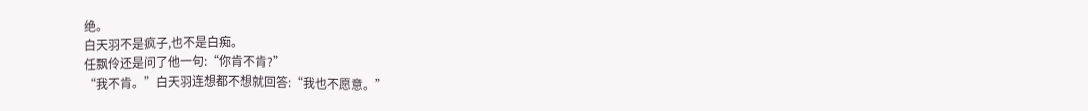绝。
白天羽不是疯子,也不是白痴。
任飘伶还是问了他一句:“你肯不肯?”
“我不肯。”白天羽连想都不想就回答:“我也不愿意。”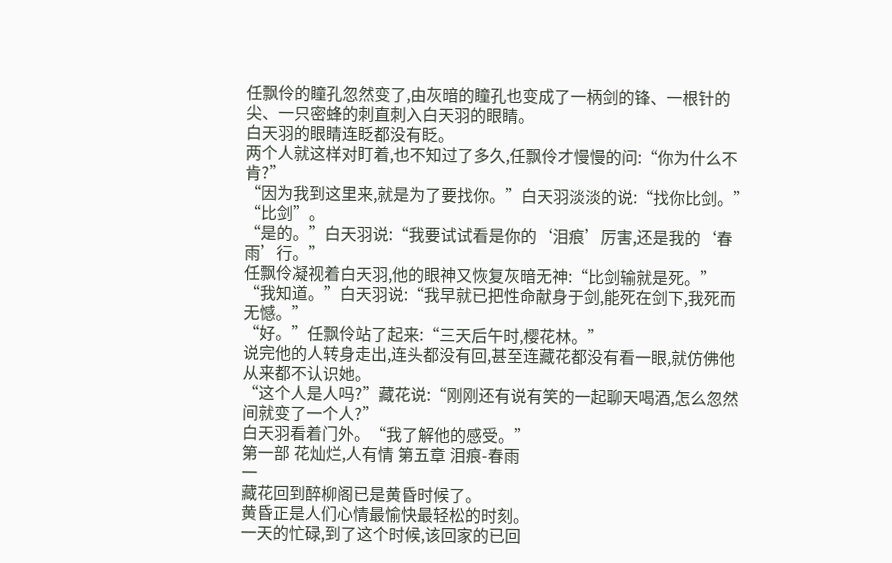任飘伶的瞳孔忽然变了,由灰暗的瞳孔也变成了一柄剑的锋、一根针的尖、一只密蜂的刺直刺入白天羽的眼睛。
白天羽的眼睛连眨都没有眨。
两个人就这样对盯着,也不知过了多久,任飘伶才慢慢的问:“你为什么不肯?”
“因为我到这里来,就是为了要找你。”白天羽淡淡的说:“找你比剑。”
“比剑”。
“是的。”白天羽说:“我要试试看是你的‘泪痕’厉害,还是我的‘春雨’行。”
任飘伶凝视着白天羽,他的眼神又恢复灰暗无神:“比剑输就是死。”
“我知道。”白天羽说:“我早就已把性命献身于剑,能死在剑下,我死而无憾。”
“好。”任飘伶站了起来:“三天后午时,樱花林。”
说完他的人转身走出,连头都没有回,甚至连藏花都没有看一眼,就仿佛他从来都不认识她。
“这个人是人吗?”藏花说:“刚刚还有说有笑的一起聊天喝酒,怎么忽然间就变了一个人?”
白天羽看着门外。“我了解他的感受。”
第一部 花灿烂,人有情 第五章 泪痕-春雨
一
藏花回到醉柳阁已是黄昏时候了。
黄昏正是人们心情最愉快最轻松的时刻。
一天的忙碌,到了这个时候,该回家的已回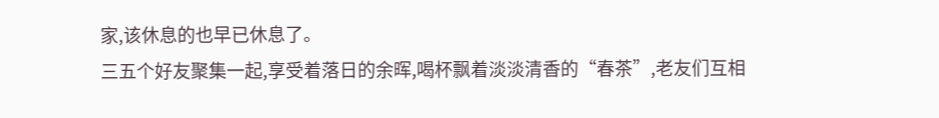家,该休息的也早已休息了。
三五个好友聚集一起,享受着落日的余晖,喝杯飘着淡淡清香的“春茶”,老友们互相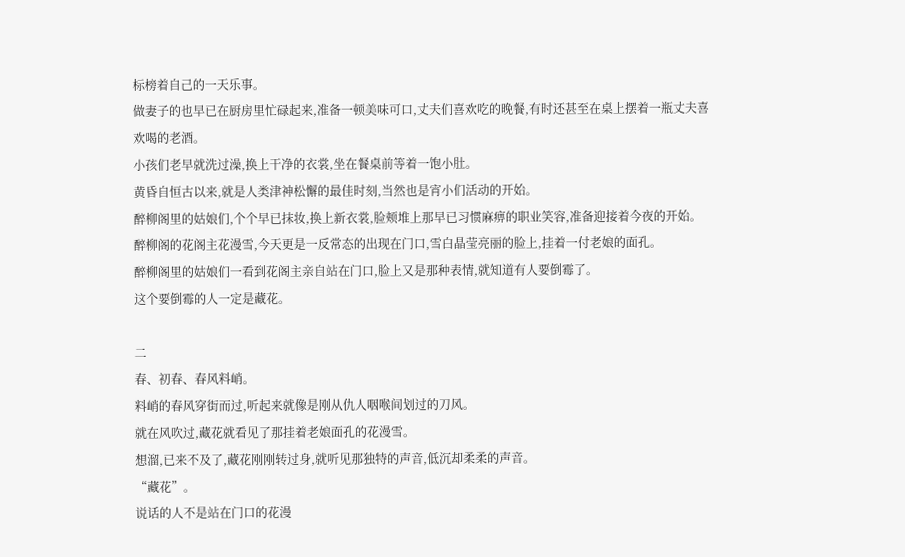标榜着自己的一天乐事。
做妻子的也早已在厨房里忙碌起来,准备一顿美味可口,丈夫们喜欢吃的晚餐,有时还甚至在桌上摆着一瓶丈夫喜欢喝的老酒。
小孩们老早就洗过澡,换上干净的衣裳,坐在餐桌前等着一饱小肚。
黄昏自恒古以来,就是人类津神松懈的最佳时刻,当然也是宵小们活动的开始。
醉柳阁里的姑娘们,个个早已抹妆,换上新衣裳,脸颊堆上那早已习惯麻痹的职业笑容,准备迎接着今夜的开始。
醉柳阁的花阁主花漫雪,今天更是一反常态的出现在门口,雪白晶莹亮丽的脸上,挂着一付老娘的面孔。
醉柳阁里的姑娘们一看到花阁主亲自站在门口,脸上又是那种表情,就知道有人要倒霉了。
这个要倒霉的人一定是藏花。

二
春、初春、春风料峭。
料峭的春风穿街而过,听起来就像是刚从仇人咽喉间划过的刀风。
就在风吹过,藏花就看见了那挂着老娘面孔的花漫雪。
想溜,已来不及了,藏花刚刚转过身,就听见那独特的声音,低沉却柔柔的声音。
“藏花”。
说话的人不是站在门口的花漫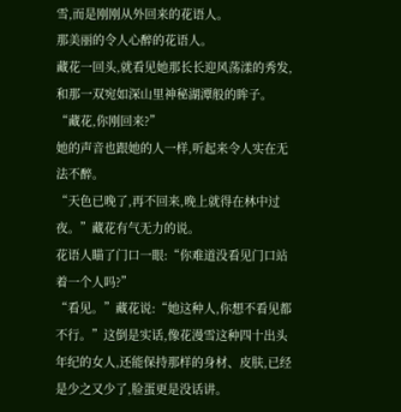雪,而是刚刚从外回来的花语人。
那美丽的令人心醉的花语人。
藏花一回头,就看见她那长长迎风荡漾的秀发,和那一双宛如深山里神秘湖潭般的眸子。
“藏花,你刚回来?”
她的声音也跟她的人一样,听起来令人实在无法不醉。
“天色已晚了,再不回来,晚上就得在林中过夜。”藏花有气无力的说。
花语人瞄了门口一眼:“你难道没看见门口站着一个人吗?”
“看见。”藏花说:“她这种人,你想不看见都不行。”这倒是实话,像花漫雪这种四十出头年纪的女人,还能保持那样的身材、皮肤,已经是少之又少了,脸蛋更是没话讲。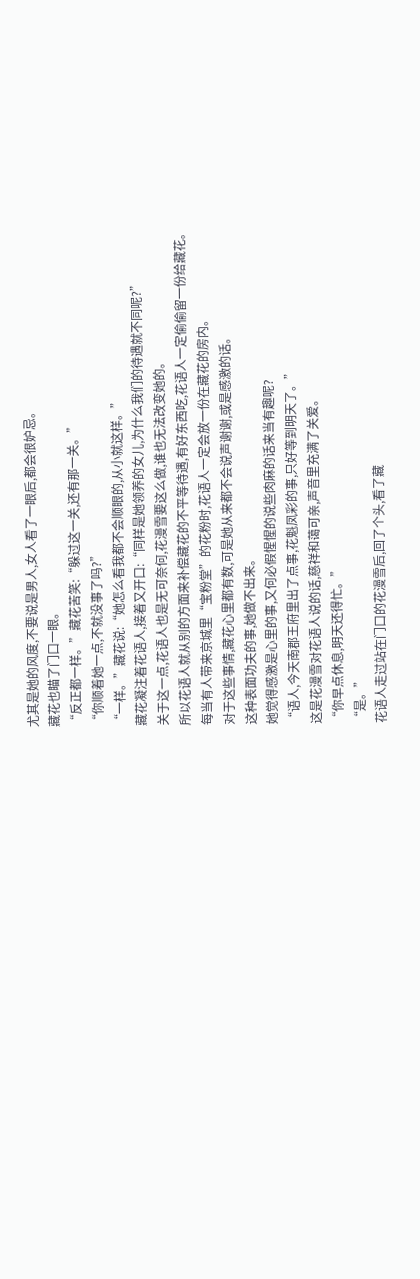尤其是她的风度,不要说是男人,女人看了一眼后,都会很妒忌。
藏花也瞄了门口一眼。
“反正都一样。”藏花苦笑:“躲过这一关,还有那一关。”
“你顺着她一点,不就没事了吗?”
“一样。”藏花说:“她怎么看我都不会顺眼的,从小就这样。”
藏花凝注着花语人,接着又开口:“同样是她领养的女儿,为什么我们的待遇就不同呢?”
关于这一点,花语人也是无可奈何,花漫雪要这么做,谁也无法改变她的。
所以花语人就从别的方面来补偿藏花的不平等待遇,有好东西吃,花语人一定偷偷留一份给藏花。
每当有人带来京城里“宝粉堂”的花粉时,花语人一定会放一份在藏花的房内。
对于这些事情,藏花心里都有数,可是她从来都不会说声谢谢,或是感激的话。
这种表面功夫的事,她做不出来。
她觉得感激是心里的事,又何必假惺惺的说些肉麻的话来当有趣呢?
“语人,今天南郡王府里出了点事,花魁凤彩的事,只好等到明天了。”
这是花漫雪对花语人说的话,慈祥和蔼可亲,声音里充满了关爱。
“你早点休息,明天还得忙。”
“是。”
花语人走过站在门口的花漫雪后,回了个头,看了藏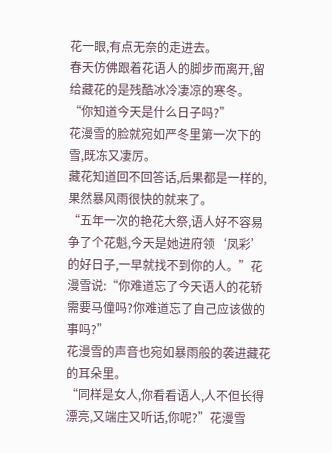花一眼,有点无奈的走进去。
春天仿佛跟着花语人的脚步而离开,留给藏花的是残酷冰冷凄凉的寒冬。
“你知道今天是什么日子吗?”
花漫雪的脸就宛如严冬里第一次下的雪,既冻又凄厉。
藏花知道回不回答话,后果都是一样的,果然暴风雨很快的就来了。
“五年一次的艳花大祭,语人好不容易争了个花魁,今天是她进府领‘凤彩’的好日子,一早就找不到你的人。”花漫雪说:“你难道忘了今天语人的花轿需要马僮吗?你难道忘了自己应该做的事吗?”
花漫雪的声音也宛如暴雨般的袭进藏花的耳朵里。
“同样是女人,你看看语人,人不但长得漂亮,又端庄又听话,你呢?”花漫雪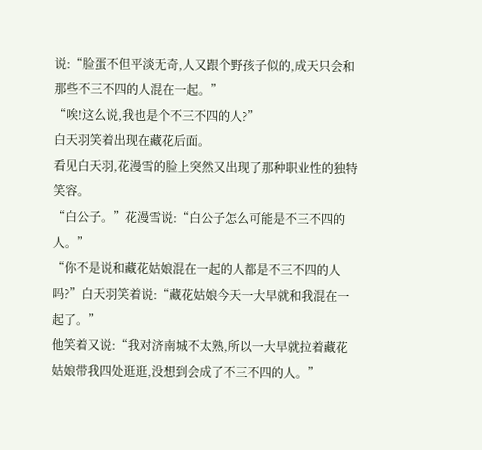说:“脸蛋不但平淡无奇,人又跟个野孩子似的,成天只会和那些不三不四的人混在一起。”
“唉!这么说,我也是个不三不四的人?”
白天羽笑着出现在藏花后面。
看见白天羽,花漫雪的脸上突然又出现了那种职业性的独特笑容。
“白公子。”花漫雪说:“白公子怎么可能是不三不四的人。”
“你不是说和藏花姑娘混在一起的人都是不三不四的人吗?”白天羽笑着说:“藏花姑娘今天一大早就和我混在一起了。”
他笑着又说:“我对济南城不太熟,所以一大早就拉着藏花姑娘带我四处逛逛,没想到会成了不三不四的人。”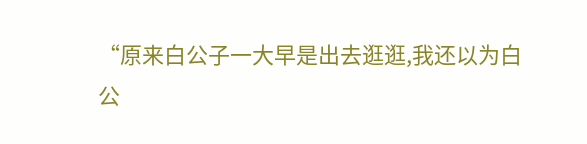“原来白公子一大早是出去逛逛,我还以为白公